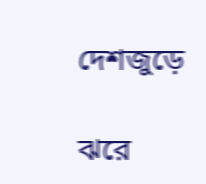দেশজুড়ে

ঝরে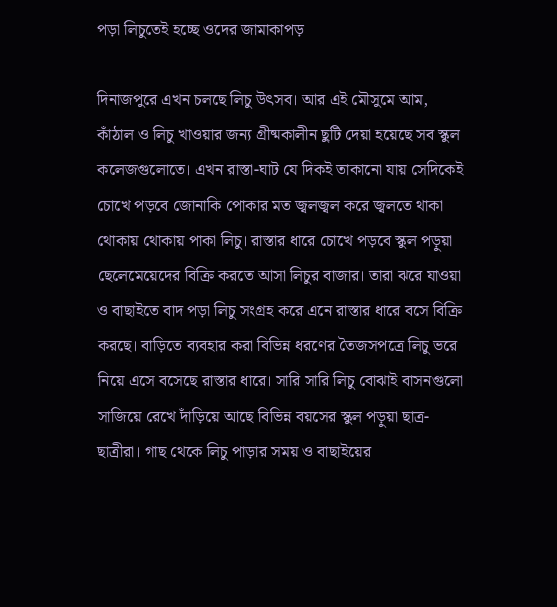পড়া লিচুতেই হচ্ছে ওদের জামাকাপড়

দিনাজপুরে এখন চলছে লিচু উৎসব। আর এই মৌসুমে আম, কাঁঠাল ও লিচু খাওয়ার জন্য গ্রীষ্মকালীন ছুটি দেয়া হয়েছে সব স্কুল কলেজগুলোতে। এখন রাস্তা-ঘাট যে দিকই তাকানো যায় সেদিকেই চোখে পড়বে জোনাকি পোকার মত জ্বলজ্বল করে জ্বলতে থাকা থোকায় থোকায় পাকা লিচু। রাস্তার ধারে চোখে পড়বে স্কুল পড়ুয়া ছেলেমেয়েদের বিক্রি করতে আসা লিচুর বাজার। তারা ঝরে যাওয়া ও বাছাইতে বাদ পড়া লিচু সংগ্রহ করে এনে রাস্তার ধারে বসে বিক্রি করছে। বাড়িতে ব্যবহার করা বিভিন্ন ধরণের তৈজসপত্রে লিচু ভরে নিয়ে এসে বসেছে রাস্তার ধারে। সারি সারি লিচু বোঝাই বাসনগুলো সাজিয়ে রেখে দাঁড়িয়ে আছে বিভিন্ন বয়সের স্কুল পড়ুয়া ছাত্র-ছাত্রীরা। গাছ থেকে লিচু পাড়ার সময় ও বাছাইয়ের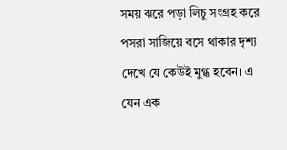সময় ঝরে পড়া লিচু সংগ্রহ করে পসরা সাজিয়ে বসে থাকার দৃশ্য দেখে যে কেউই মুগ্ধ হবেন। এ যেন এক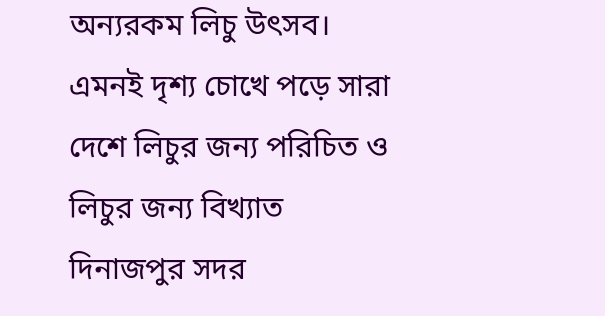অন্যরকম লিচু উৎসব। এমনই দৃশ্য চোখে পড়ে সারা দেশে লিচুর জন্য পরিচিত ও লিচুর জন্য বিখ্যাত দিনাজপুর সদর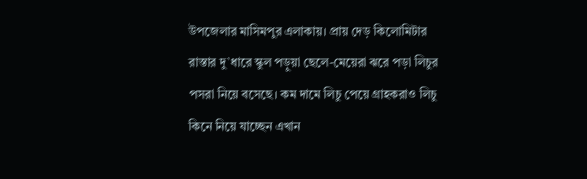উপজেলার মাসিমপুর এলাকায়। প্রায় দেড় কিলোমিটার রাস্তার দু`ধারে স্কুল পড়ুয়া ছেলে-মেয়েরা ঝরে পড়া লিচুর পসরা নিয়ে বসেছে। কম দামে লিচু পেয়ে গ্রাহকরাও লিচু কিনে নিয়ে যাচ্ছেন এখান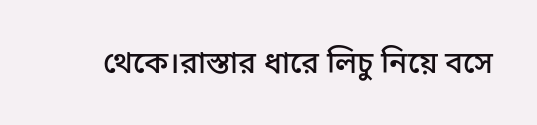থেকে।রাস্তার ধারে লিচু নিয়ে বসে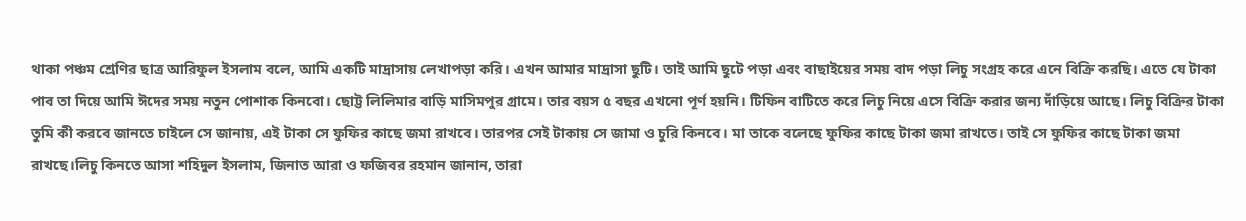থাকা পঞ্চম শ্রেণির ছাত্র আরিফুল ইসলাম বলে, আমি একটি মাদ্রাসায় লেখাপড়া করি। এখন আমার মাদ্রাসা ছুটি। তাই আমি ছুটে পড়া এবং বাছাইয়ের সময় বাদ পড়া লিচু সংগ্রহ করে এনে বিক্রি করছি। এতে যে টাকা পাব তা দিয়ে আমি ঈদের সময় নতুন পোশাক কিনবো। ছোট্ট লিলিমার বাড়ি মাসিমপুর গ্রামে। তার বয়স ৫ বছর এখনো পূর্ণ হয়নি। টিফিন বাটিতে করে লিচু নিয়ে এসে বিক্রি করার জন্য দাঁড়িয়ে আছে। লিচু বিক্রির টাকা তুমি কী করবে জানতে চাইলে সে জানায়, এই টাকা সে ফুফির কাছে জমা রাখবে। তারপর সেই টাকায় সে জামা ও চুরি কিনবে। মা তাকে বলেছে ফুফির কাছে টাকা জমা রাখতে। তাই সে ফুফির কাছে টাকা জমা রাখছে।লিচু কিনতে আসা শহিদুল ইসলাম, জিনাত আরা ও ফজিবর রহমান জানান, তারা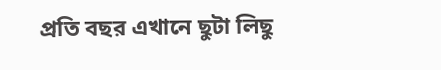প্রতি বছর এখানে ছুটা লিছু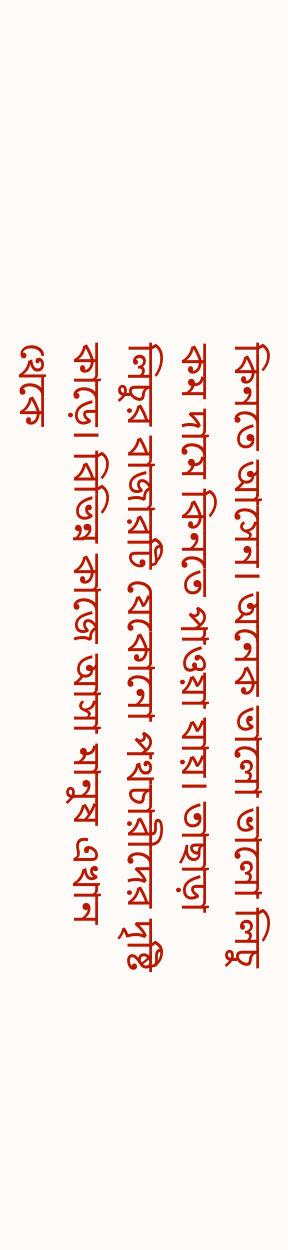কিনতে আসেন। অনেক ভালো ভালো লিচু কম দামে কিনতে পাওয়া যায়। তাছাড়া লিচুর বাজারটি যেকোনো পথচারীদের দৃষ্টি কাড়ে। বিভিন্ন কাজে আসা মানুষ এখান থেকে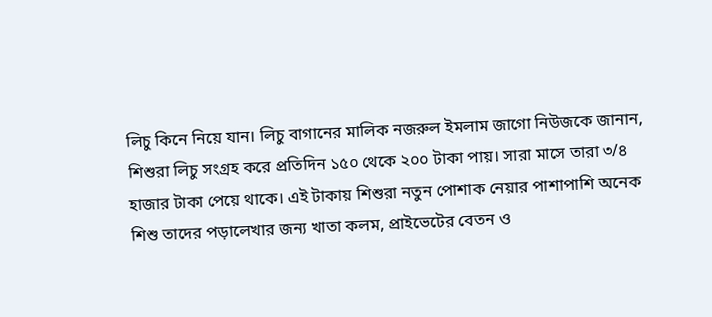লিচু কিনে নিয়ে যান। লিচু বাগানের মালিক নজরুল ইমলাম জাগো নিউজকে জানান, শিশুরা লিচু সংগ্রহ করে প্রতিদিন ১৫০ থেকে ২০০ টাকা পায়। সারা মাসে তারা ৩/৪ হাজার টাকা পেয়ে থাকে। এই টাকায় শিশুরা নতুন পোশাক নেয়ার পাশাপাশি অনেক শিশু তাদের পড়ালেখার জন্য খাতা কলম, প্রাইভেটের বেতন ও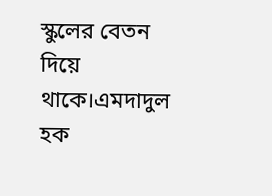স্কুলের বেতন দিয়ে থাকে।এমদাদুল হক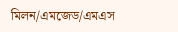মিলন/এমজেড/এমএস